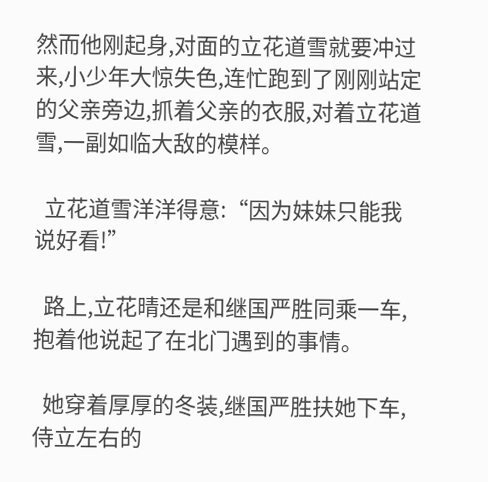然而他刚起身,对面的立花道雪就要冲过来,小少年大惊失色,连忙跑到了刚刚站定的父亲旁边,抓着父亲的衣服,对着立花道雪,一副如临大敌的模样。

  立花道雪洋洋得意:“因为妹妹只能我说好看!”

  路上,立花晴还是和继国严胜同乘一车,抱着他说起了在北门遇到的事情。

  她穿着厚厚的冬装,继国严胜扶她下车,侍立左右的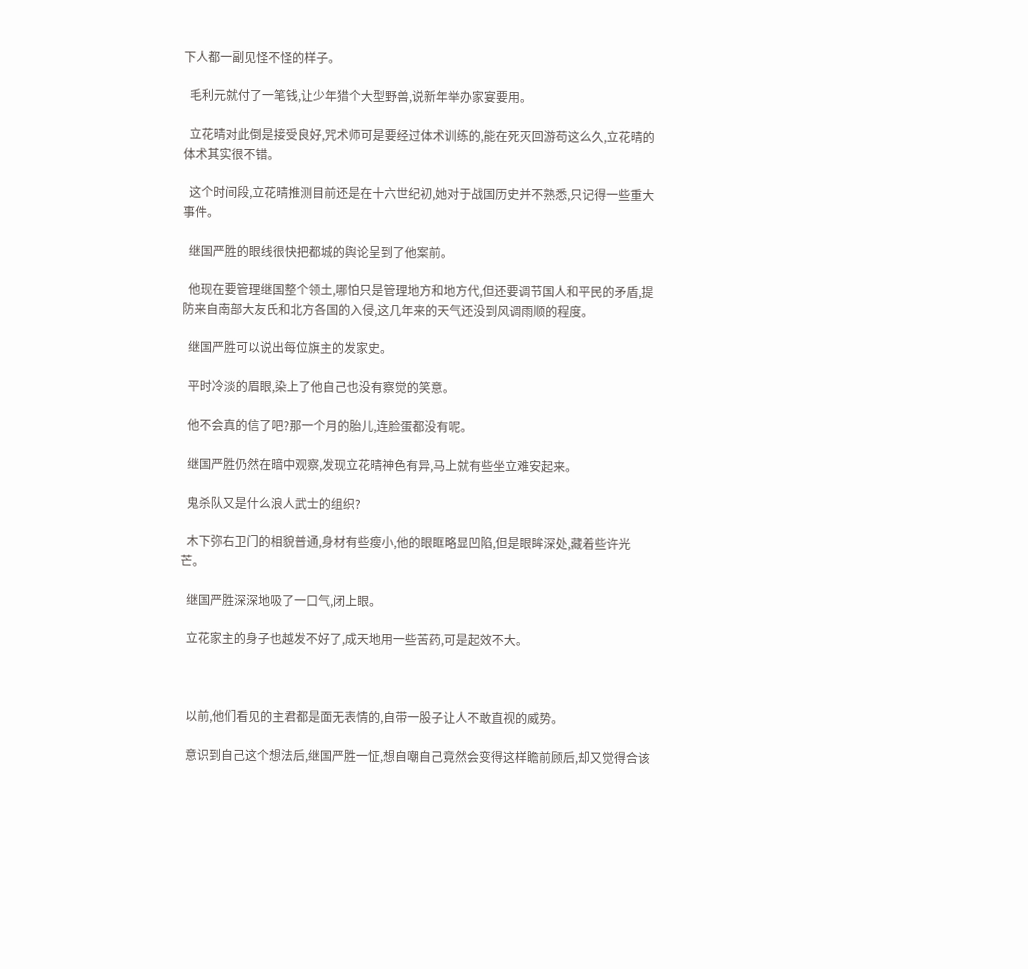下人都一副见怪不怪的样子。

  毛利元就付了一笔钱,让少年猎个大型野兽,说新年举办家宴要用。

  立花晴对此倒是接受良好,咒术师可是要经过体术训练的,能在死灭回游苟这么久,立花晴的体术其实很不错。

  这个时间段,立花晴推测目前还是在十六世纪初,她对于战国历史并不熟悉,只记得一些重大事件。

  继国严胜的眼线很快把都城的舆论呈到了他案前。

  他现在要管理继国整个领土,哪怕只是管理地方和地方代,但还要调节国人和平民的矛盾,提防来自南部大友氏和北方各国的入侵,这几年来的天气还没到风调雨顺的程度。

  继国严胜可以说出每位旗主的发家史。

  平时冷淡的眉眼,染上了他自己也没有察觉的笑意。

  他不会真的信了吧?那一个月的胎儿,连脸蛋都没有呢。

  继国严胜仍然在暗中观察,发现立花晴神色有异,马上就有些坐立难安起来。

  鬼杀队又是什么浪人武士的组织?

  木下弥右卫门的相貌普通,身材有些瘦小,他的眼眶略显凹陷,但是眼眸深处,藏着些许光芒。

  继国严胜深深地吸了一口气,闭上眼。

  立花家主的身子也越发不好了,成天地用一些苦药,可是起效不大。



  以前,他们看见的主君都是面无表情的,自带一股子让人不敢直视的威势。

  意识到自己这个想法后,继国严胜一怔,想自嘲自己竟然会变得这样瞻前顾后,却又觉得合该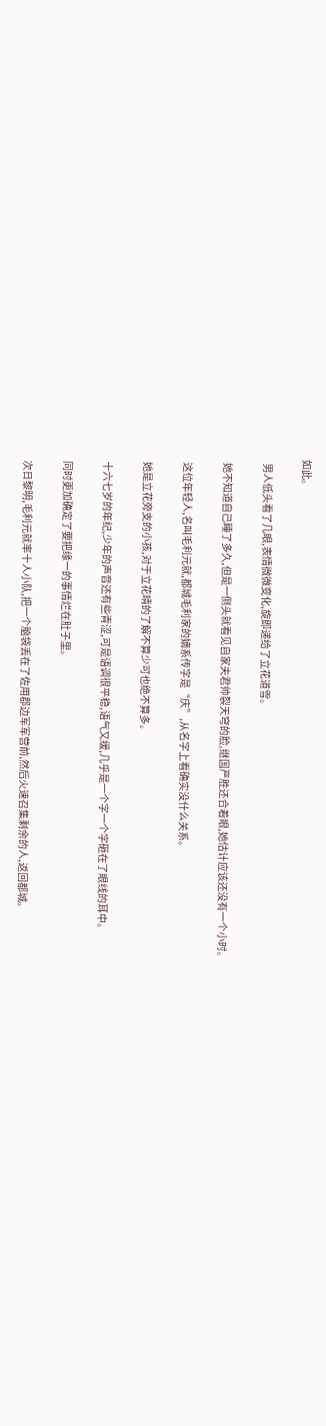如此。

  男人低头看了几眼,表情微微变化,旋即递给了立花道雪。

  她不知道自己睡了多久,但是一侧头就看见自家夫君帅裂天穹的脸,继国严胜还合着眼,她估计应该还没有一个小时。

  这位年轻人,名叫毛利元就,都城毛利家的嫡系传字是“庆”,从名字上看确实没什么关系。

  她是立花旁支的小孩,对于立花晴的了解不算少可也绝不算多。

  十六七岁的年纪,少年的声音还有些青涩,可是语调很平稳,语气又缓,几乎是一个字一个字砸在了眼线的耳中。

  同时更加确定了要把缘一的事情烂在肚子里。

  次日黎明,毛利元就率十人小队,把一个脑袋丢在了佐用郡边军军营前,然后火速召集剩余的人,返回都城。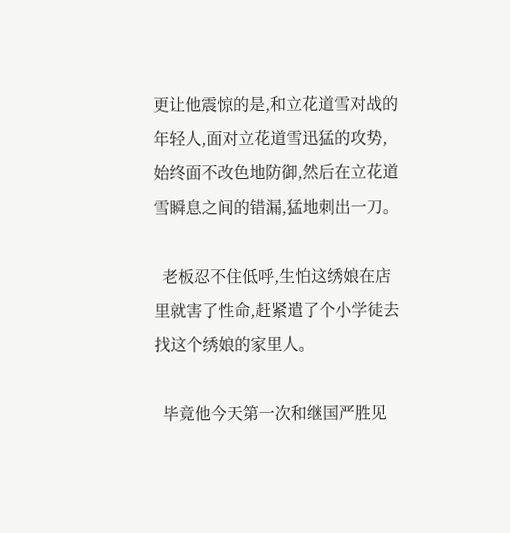更让他震惊的是,和立花道雪对战的年轻人,面对立花道雪迅猛的攻势,始终面不改色地防御,然后在立花道雪瞬息之间的错漏,猛地刺出一刀。

  老板忍不住低呼,生怕这绣娘在店里就害了性命,赶紧遣了个小学徒去找这个绣娘的家里人。

  毕竟他今天第一次和继国严胜见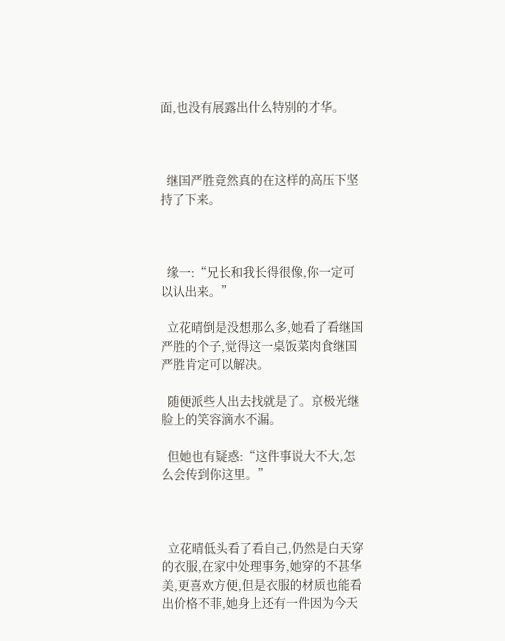面,也没有展露出什么特别的才华。



  继国严胜竟然真的在这样的高压下坚持了下来。



  缘一:“兄长和我长得很像,你一定可以认出来。”

  立花晴倒是没想那么多,她看了看继国严胜的个子,觉得这一桌饭菜肉食继国严胜肯定可以解决。

  随便派些人出去找就是了。京极光继脸上的笑容滴水不漏。

  但她也有疑惑:“这件事说大不大,怎么会传到你这里。”



  立花晴低头看了看自己,仍然是白天穿的衣服,在家中处理事务,她穿的不甚华美,更喜欢方便,但是衣服的材质也能看出价格不菲,她身上还有一件因为今天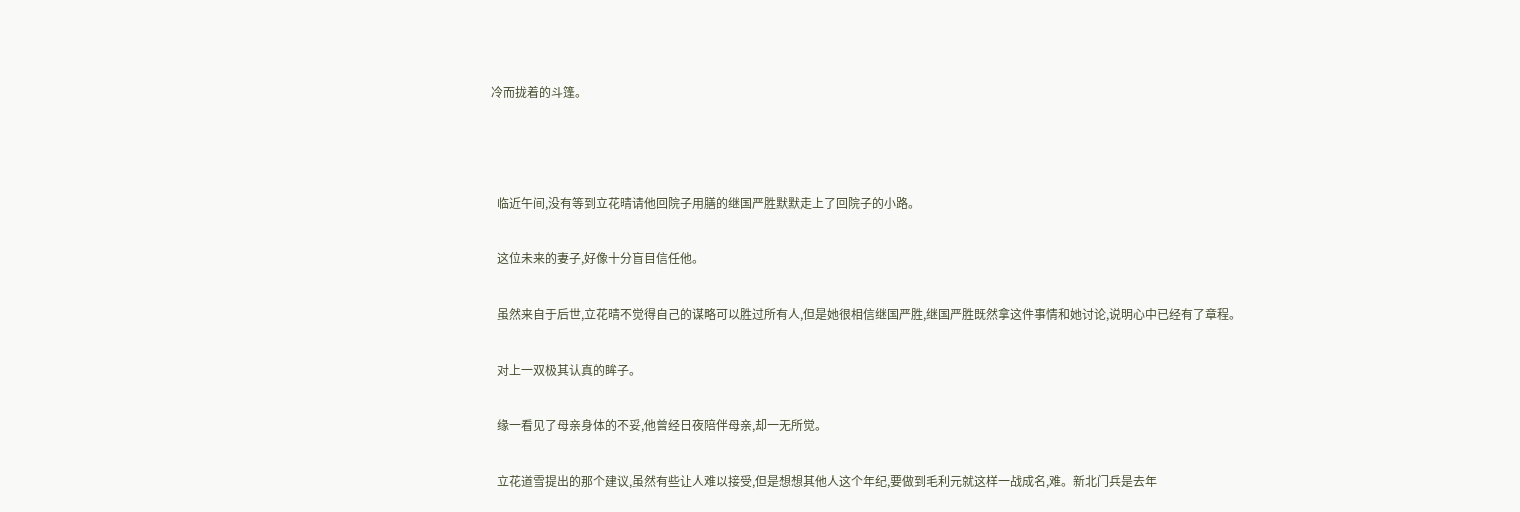冷而拢着的斗篷。



  临近午间,没有等到立花晴请他回院子用膳的继国严胜默默走上了回院子的小路。

  这位未来的妻子,好像十分盲目信任他。

  虽然来自于后世,立花晴不觉得自己的谋略可以胜过所有人,但是她很相信继国严胜,继国严胜既然拿这件事情和她讨论,说明心中已经有了章程。

  对上一双极其认真的眸子。

  缘一看见了母亲身体的不妥,他曾经日夜陪伴母亲,却一无所觉。

  立花道雪提出的那个建议,虽然有些让人难以接受,但是想想其他人这个年纪,要做到毛利元就这样一战成名,难。新北门兵是去年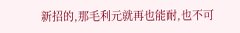新招的,那毛利元就再也能耐,也不可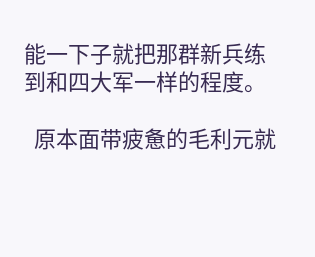能一下子就把那群新兵练到和四大军一样的程度。

  原本面带疲惫的毛利元就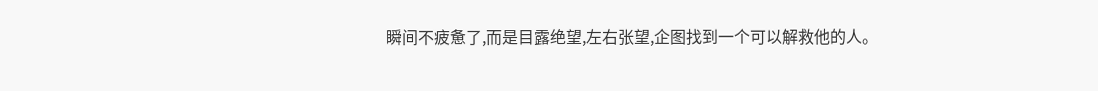瞬间不疲惫了,而是目露绝望,左右张望,企图找到一个可以解救他的人。